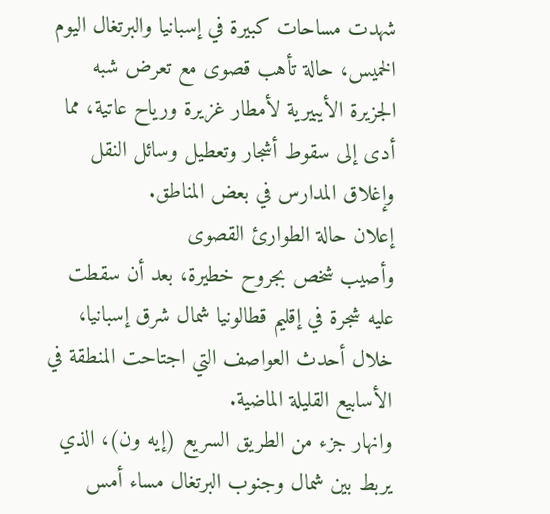شهدت مساحات كبيرة في إسبانيا والبرتغال اليوم الخميس، حالة تأهب قصوى مع تعرض شبه الجزيرة الأيبيرية لأمطار غزيرة ورياح عاتية، مما أدى إلى سقوط أشجار وتعطيل وسائل النقل وإغلاق المدارس في بعض المناطق.
إعلان حالة الطوارئ القصوى
وأصيب شخص بجروح خطيرة، بعد أن سقطت عليه شجرة في إقليم قطالونيا شمال شرق إسبانيا، خلال أحدث العواصف التي اجتاحت المنطقة في الأسابيع القليلة الماضية.
وانهار جزء من الطريق السريع (إيه ون)، الذي يربط بين شمال وجنوب البرتغال مساء أمس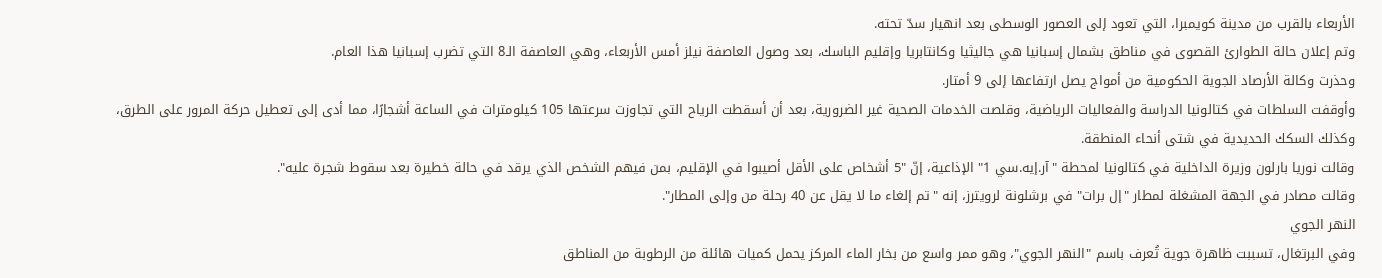الأربعاء بالقرب من مدينة كويمبرا، التي تعود إلى العصور الوسطى بعد انهيار سدّ تحته.
وتم إعلان حالة الطوارئ القصوى في مناطق بشمال إسبانيا هي جاليثيا وكانتابريا وإقليم الباسك، بعد وصول العاصفة نيلز أمس الأربعاء، وهي العاصفة الـ8 التي تضرب إسبانيا هذا العام.
وحذرت وكالة الأرصاد الجوية الحكومية من أمواج يصل ارتفاعها إلى 9 أمتار.
وأوقفت السلطات في كتالونيا الدراسة والفعاليات الرياضية، وقلصت الخدمات الصحية غير الضرورية، بعد أن أسقطت الرياح التي تجاوزت سرعتها 105 كيلومترات في الساعة أشجارًا، مما أدى إلى تعطيل حركة المرور على الطرق، وكذلك السكك الحديدية في شتى أنحاء المنطقة.
وقالت نوريا بارلون وزيرة الداخلية في كتالونيا لمحطة "آر.إيه.سي 1" الإذاعية، إنّ "5 أشخاص على الأقل أصيبوا في الإقليم، بمن فيهم الشخص الذي يرقد في حالة خطيرة بعد سقوط شجرة عليه".
وقالت مصادر في الجهة المشغلة لمطار "إل برات" في برشلونة لرويترز، إنه "تم إلغاء ما لا يقل عن 40 رحلة من وإلى المطار".
النهر الجوي
وفي البرتغال، تسببت ظاهرة جوية تُعرف باسم "النهر الجوي"، وهو ممر واسع من بخار الماء المركز يحمل كميات هائلة من الرطوبة من المناطق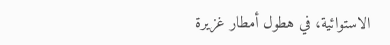الاستوائية، في هطول أمطار غزيرة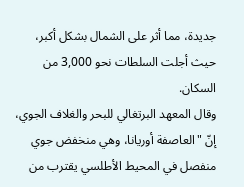جديدة، مما أثر على الشمال بشكل أكبر، حيث أجلت السلطات نحو 3,000 من السكان.
وقال المعهد البرتغالي للبحر والغلاف الجوي، إنّ "العاصفة أوريانا، وهي منخفض جوي منفصل في المحيط الأطلسي يقترب من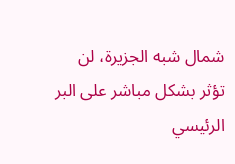شمال شبه الجزيرة، لن تؤثر بشكل مباشر على البر الرئيسي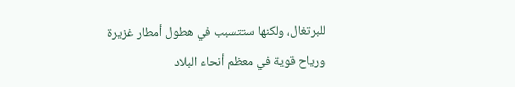للبرتغال، ولكنها ستتسبب في هطول أمطار غزيرة ورياح قوية في معظم أنحاء البلاد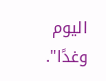اليوم وغدًا".